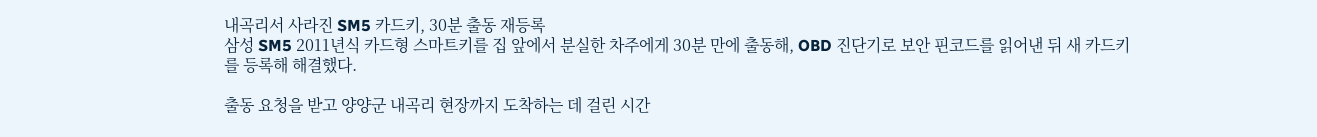내곡리서 사라진 SM5 카드키, 30분 출동 재등록
삼성 SM5 2011년식 카드형 스마트키를 집 앞에서 분실한 차주에게 30분 만에 출동해, OBD 진단기로 보안 핀코드를 읽어낸 뒤 새 카드키를 등록해 해결했다.

출동 요청을 받고 양양군 내곡리 현장까지 도착하는 데 걸린 시간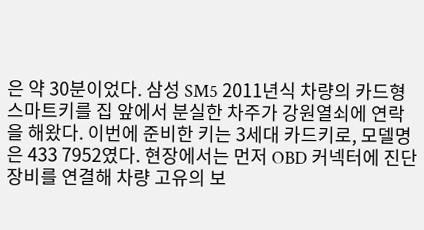은 약 30분이었다. 삼성 SM5 2011년식 차량의 카드형 스마트키를 집 앞에서 분실한 차주가 강원열쇠에 연락을 해왔다. 이번에 준비한 키는 3세대 카드키로, 모델명은 433 7952였다. 현장에서는 먼저 OBD 커넥터에 진단 장비를 연결해 차량 고유의 보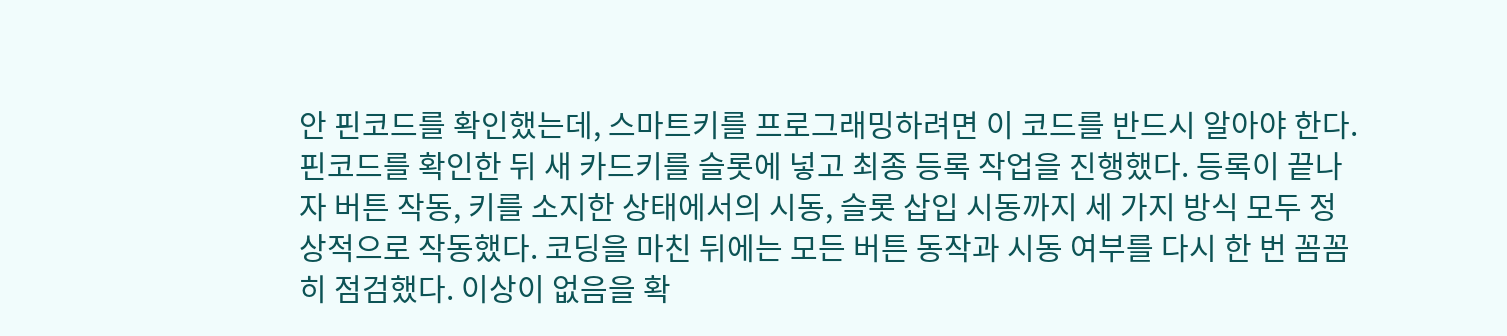안 핀코드를 확인했는데, 스마트키를 프로그래밍하려면 이 코드를 반드시 알아야 한다. 핀코드를 확인한 뒤 새 카드키를 슬롯에 넣고 최종 등록 작업을 진행했다. 등록이 끝나자 버튼 작동, 키를 소지한 상태에서의 시동, 슬롯 삽입 시동까지 세 가지 방식 모두 정상적으로 작동했다. 코딩을 마친 뒤에는 모든 버튼 동작과 시동 여부를 다시 한 번 꼼꼼히 점검했다. 이상이 없음을 확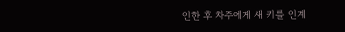인한 후 차주에게 새 키를 인계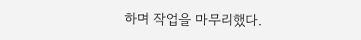하며 작업을 마무리했다.